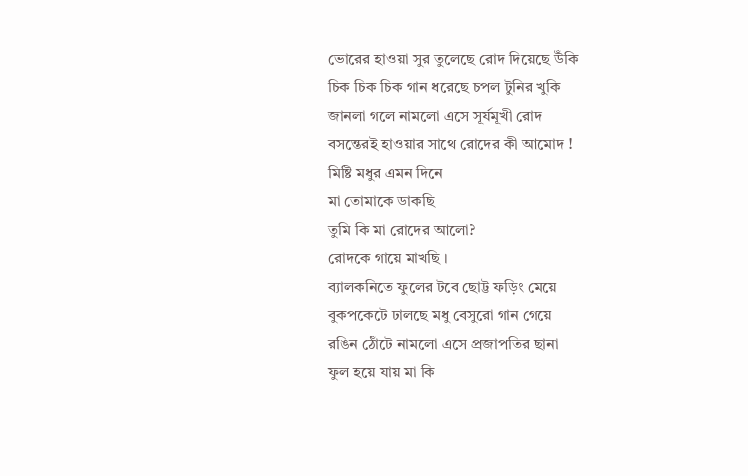ভোরের হাওয়া সুর তুলেছে রোদ দিয়েছে উঁকি
চিক চিক চিক গান ধরেছে চপল টুনির খুকি
জানলা গলে নামলো এসে সূর্যমূখী রোদ
বসন্তেরই হাওয়ার সাথে রোদের কী আমোদ !
মিষ্টি মধুর এমন দিনে
মা তোমাকে ডাকছি
তুমি কি মা রোদের আলো?
রোদকে গায়ে মাখছি ।
ব্যালকনিতে ফুলের টবে ছোট্ট ফড়িং মেয়ে
বুকপকেটে ঢালছে মধু বেসুরো গান গেয়ে
রঙিন ঠোঁটে নামলো এসে প্রজাপতির ছানা
ফুল হয়ে যায় মা কি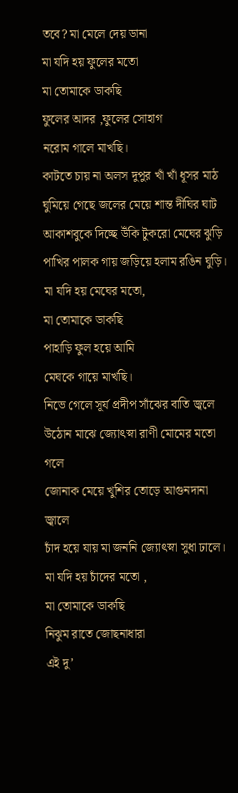তবে? মা মেলে দেয় ডানা
মা যদি হয় ফুলের মতো
মা তোমাকে ডাকছি
ফুলের আদর ,ফুলের সোহাগ
নরোম গালে মাখছি।
কাটতে চায় না অলস দুপুর খাঁ খাঁ ধূসর মাঠ
ঘুমিয়ে গেছে জলের মেয়ে শান্ত দীঘির ঘাট
আকাশবুকে দিচ্ছে উঁকি টুকরো মেঘের ঝুড়ি
পাখির পালক গায় জড়িয়ে হলাম রঙিন ঘুড়ি।
মা যদি হয় মেঘের মতো,
মা তোমাকে ডাকছি
পাহাড়ি ফুল হয়ে আমি
মেঘকে গায়ে মাখছি।
নিভে গেলে সূর্য প্রদীপ সাঁঝের বাতি জ্বলে
উঠোন মাঝে জ্যোৎস্না রাণী মোমের মতো গলে
জোনাক মেয়ে খুশির তোড়ে আগুনদানা জ্বালে
চাঁদ হয়ে যায় মা জননি জ্যোৎস্না সুধা ঢালে।
মা যদি হয় চাঁদের মতো ,
মা তোমাকে ডাকছি
নিঝুম রাতে জোছনাধারা
এই দু’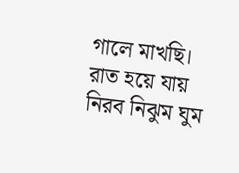গালে মাখছি।
রাত হয়ে যায় নিরব নিঝুম ঘুম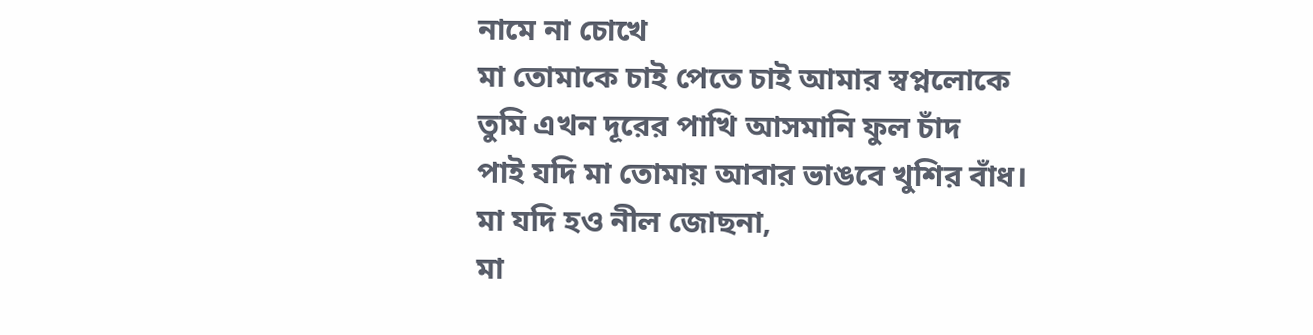নামে না চোখে
মা তোমাকে চাই পেতে চাই আমার স্বপ্নলোকে
তুমি এখন দূরের পাখি আসমানি ফুল চাঁদ
পাই যদি মা তোমায় আবার ভাঙবে খুশির বাঁধ।
মা যদি হও নীল জোছনা,
মা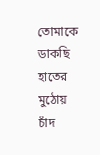তোমাকে ডাকছি
হাতের মুঠোয় চাঁদ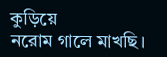কুড়িয়ে
নরোম গালে মাখছি।